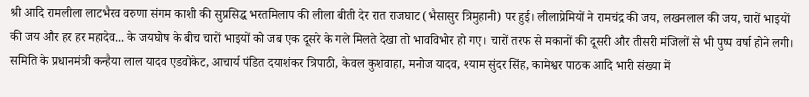श्री आदि रामलीला लाटभैरव वरुणा संगम काशी की सुप्रसिद्ध भरतमिलाप की लीला बीती देर रात राजघाट (भैसासुर त्रिमुहानी) पर हुई। लीलाप्रेमियों ने रामचंद्र की जय, लखनलाल की जय, चारों भाइयों की जय और हर हर महादेव... के जयघोष के बीच चारों भाइयों को जब एक दूसरे के गले मिलते देखा तो भावविभोर हो गए। चारों तरफ से मकानों की दूसरी और तीसरी मंजिलों से भी पुष्प वर्षा होने लगी। समिति के प्रधानमंत्री कन्हैया लाल यादव एडवोकेट, आचार्य पंडित दयाशंकर त्रिपाठी, केवल कुशवाहा, मनोज यादव, श्याम सुंदर सिंह, कामेश्वर पाठक आदि भारी संख्या में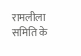रामलीला समिति के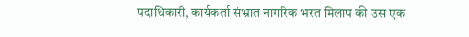पदाधिकारी, कार्यकर्ता संभ्रात नागरिक भरत मिलाप की उस एक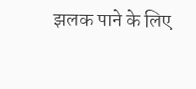झलक पाने के लिए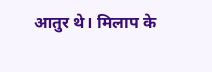आतुर थे। मिलाप के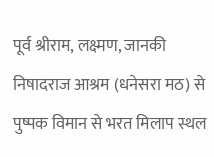पूर्व श्रीराम, लक्ष्मण, जानकी निषादराज आश्रम (धनेसरा मठ) से पुष्पक विमान से भरत मिलाप स्थल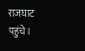राजघाट पहुंचे।